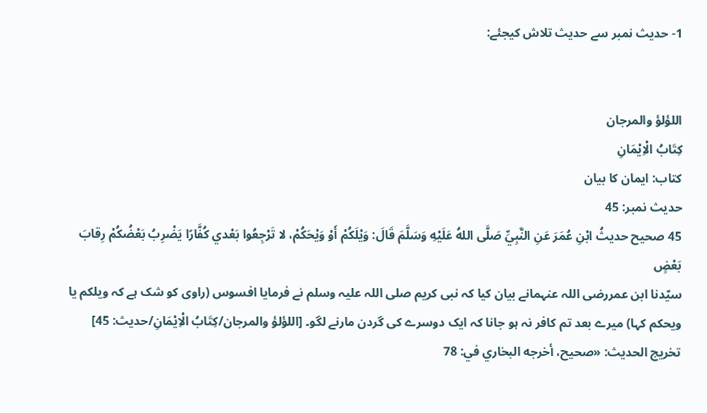1- حدیث نمبر سے حدیث تلاش کیجئے:


اللؤلؤ والمرجان
کِتَابُ الْاِیْمَانِ
کتاب: ایمان کا بیان
حدیث نمبر: 45
45 صحيح حديثُ ابْنِ عُمَرَ عَنِ النَّبِيِّ صَلَّى اللهُ عَلَيْهِ وَسَلَّمَ قَالَ: وَيْلَكُمْ أَوْ وَيْحَكُمْ، لا تَرْجِعُوا بَعْدي كُفَّارًا يَضْرِبُ بَعْضُكُمْ رِقابَ بَعْضٍ
سیّدنا ابن عمررضی اللہ عنہمانے بیان کیا کہ نبی کریم صلی اللہ علیہ وسلم نے فرمایا افسوس (راوی کو شک ہے کہ ویلکم یا ویحکم کہا) میرے بعد تم کافر نہ ہو جانا کہ ایک دوسرے کی گردن مارنے لگو۔ [اللؤلؤ والمرجان/کِتَابُ الْاِیْمَانِ/حدیث: 45]
تخریج الحدیث: «صحیح، أخرجه البخاري في: 78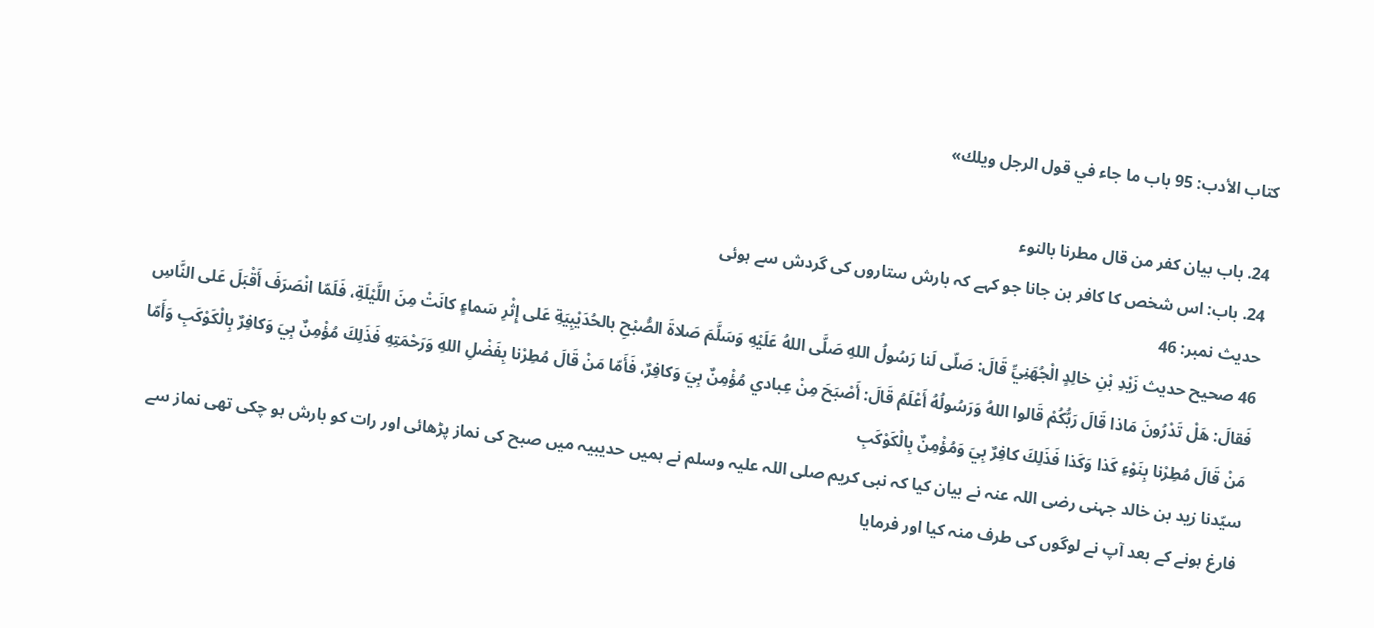كتاب الأدب: 95 باب ما جاء في قول الرجل ويلك»

24. باب بيان كفر من قال مطرنا بالنوء
24. باب: اس شخص کا کافر بن جانا جو کہے کہ بارش ستاروں کی گردش سے ہوئی
حدیث نمبر: 46
46 صحيح حديث زَيْدِ بْنِ خالِدٍ الْجُهَنِيِّ قَالَ: صَلّى لَنا رَسُولُ اللهِ صَلَّى اللهُ عَلَيْهِ وَسَلَّمَ صَلاةَ الصُّبْحِ بالحُدَيْبِيَةِ عَلى إِثْرِ سَماءٍ كانَتْ مِنَ اللَّيْلَةِ، فَلَمّا انْصَرَفَ أَقْبَلَ عَلى النَّاسِ فَقالَ: هَلْ تَدْرُونَ مَاذا قَالَ رَبُّكُمْ قَالوا اللهُ وَرَسُولُهُ أَعْلَمُ قَالَ: أَصْبَحَ مِنْ عِبادي مُؤْمِنٌ بِيَ وَكافِرٌ، فَأَمّا مَنْ قَالَ مُطِرْنا بِفَضْلِ اللهِ وَرَحْمَتِهِ فَذَلِكَ مُؤْمِنٌ بِيَ وَكافِرٌ بِالْكَوْكَبِ وَأَمّا مَنْ قَالَ مُطِرْنا بِنَوْءِ كَذا وَكَذا فَذَلِكَ كافِرٌ بِيَ وَمُؤْمِنٌ بِالْكَوْكَبِ
سیّدنا زید بن خالد جہنی رضی اللہ عنہ نے بیان کیا کہ نبی کریم صلی اللہ علیہ وسلم نے ہمیں حدیبیہ میں صبح کی نماز پڑھائی اور رات کو بارش ہو چکی تھی نماز سے فارغ ہونے کے بعد آپ نے لوگوں کی طرف منہ کیا اور فرمایا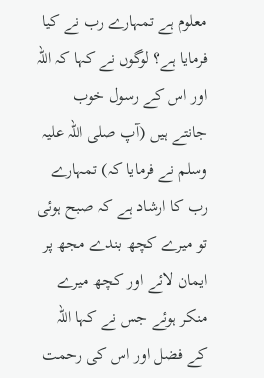معلوم ہے تمہارے رب نے کیا فرمایا ہے؟ لوگوں نے کہا کہ اللہ اور اس کے رسول خوب جانتے ہیں (آپ صلی اللہ علیہ وسلم نے فرمایا کہ) تمہارے رب کا ارشاد ہے کہ صبح ہوئی تو میرے کچھ بندے مجھ پر ایمان لائے اور کچھ میرے منکر ہوئے جس نے کہا اللہ کے فضل اور اس کی رحمت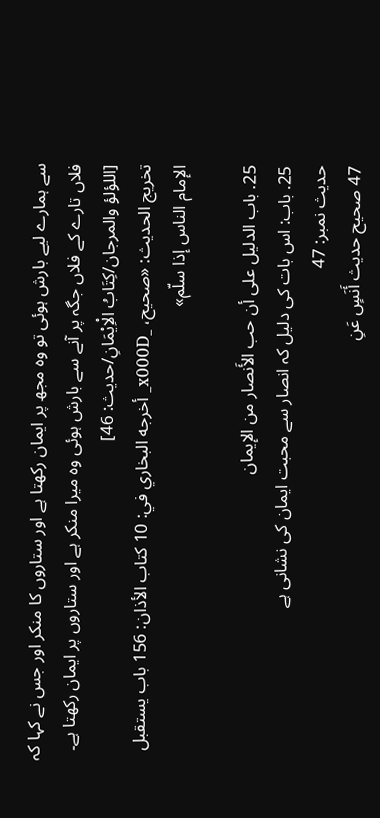سے ہمارے لیے بارش ہوئی تو وہ مجھ پر ایمان رکھتا ہے اور ستاروں کا منکر اور جس نے کہا کہ فلاں تارے کے فلاں جگہ پر آنے سے بارش ہوئی وہ میرا منکر ہے اور ستاروں پر ایمان رکھتا ہے۔ [اللؤلؤ والمرجان/کِتَابُ الْاِیْمَانِ/حدیث: 46]
تخریج الحدیث: «صحیح، _x000D_ أخرجه البخاري في: 10 كتاب الأذان: 156 باب يستقبل الإمام الناس إذا سلّم»

25. باب الدليل على أن حب الأَنصار من الإيمان
25. باب: اس بات کی دلیل کہ انصار سے محبت ایمان کی نشانی ہے
حدیث نمبر: 47
47 صحيح حديث أَنَسٍ عَنِ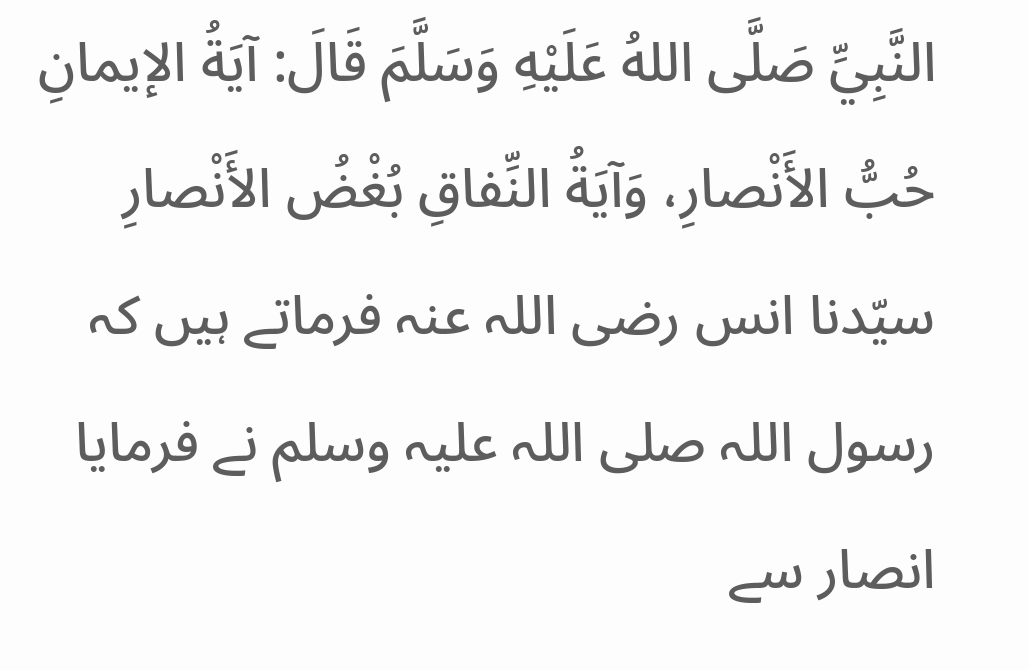النَّبِيِّ صَلَّى اللهُ عَلَيْهِ وَسَلَّمَ قَالَ: آيَةُ الإيمانِ حُبُّ الأَنْصارِ، وَآيَةُ النِّفاقِ بُغْضُ الأَنْصارِ
سیّدنا انس رضی اللہ عنہ فرماتے ہیں کہ رسول اللہ صلی اللہ علیہ وسلم نے فرمایا انصار سے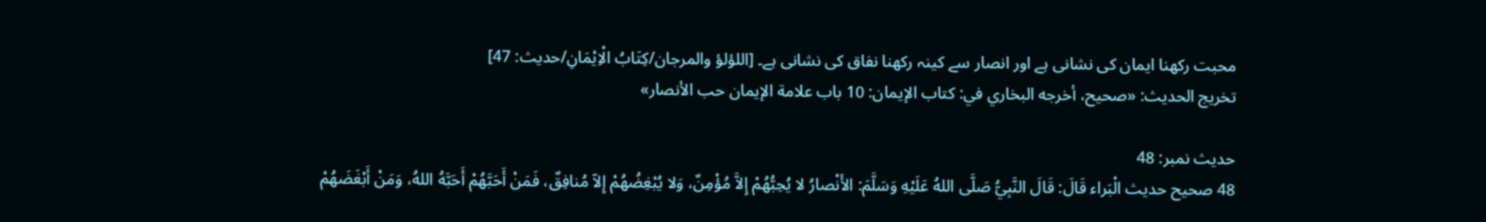محبت رکھنا ایمان کی نشانی ہے اور انصار سے کینہ رکھنا نفاق کی نشانی ہے۔ [اللؤلؤ والمرجان/کِتَابُ الْاِیْمَانِ/حدیث: 47]
تخریج الحدیث: «صحیح، أخرجه البخاري في: كتاب الإيمان: 10 باب علامة الإيمان حب الأنصار»

حدیث نمبر: 48
48 صحيح حديث الْبَراء قَالَ: قَالَ النَّبِيُّ صَلَّى اللهُ عَلَيْهِ وَسَلَّمَ: الأَنْصارُ لا يُحِبُّهُمْ إِلاَّ مُؤْمِنٌ، وَلا يُبْغِضُهُمْ إِلاّ مُنافِقٌ، فَمَنْ أَحَبَّهُمْ أَحَبَّهُ اللهُ، وَمَنْ أَبْغَضَهُمْ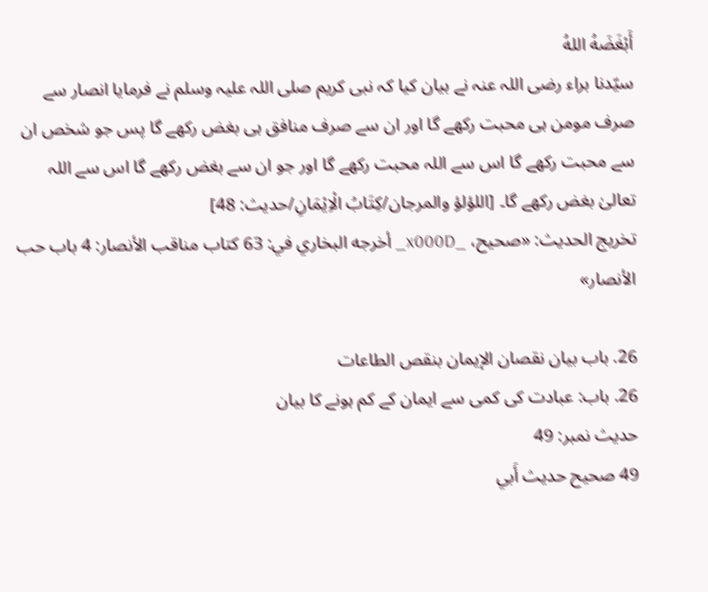أَبْغَضَهُ اللهُ
سیّدنا براء رضی اللہ عنہ نے بیان کیا کہ نبی کریم صلی اللہ علیہ وسلم نے فرمایا انصار سے صرف مومن ہی محبت رکھے گا اور ان سے صرف منافق ہی بغض رکھے گا پس جو شخص ان سے محبت رکھے گا اس سے اللہ محبت رکھے گا اور جو ان سے بغض رکھے گا اس سے اللہ تعالیٰ بغض رکھے گا۔ [اللؤلؤ والمرجان/کِتَابُ الْاِیْمَانِ/حدیث: 48]
تخریج الحدیث: «صحیح، _x000D_ أخرجه البخاري في: 63 كتاب مناقب الأنصار: 4 باب حب الأنصار»

26. باب بيان نقصان الإيمان بنقص الطاعات
26. باب: عبادت کی کمی سے ایمان کے کم ہونے کا بیان
حدیث نمبر: 49
49 صحيح حديث أَبي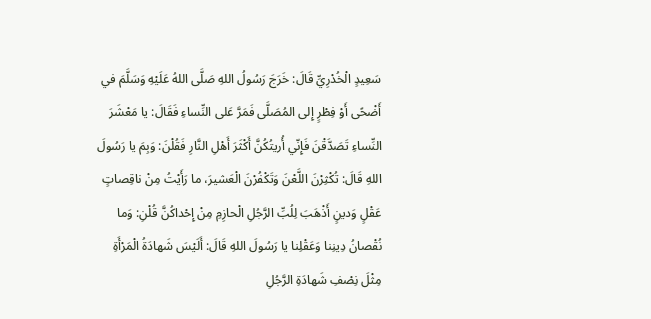سَعِيدٍ الْخُدْرِيِّ قَالَ: خَرَجَ رَسُولُ اللهِ صَلَّى اللهُ عَلَيْهِ وَسَلَّمَ في أَضْحًى أَوْ فِطْرٍ إِلى المُصَلَّى فَمَرَّ عَلى النِّساءِ فَقَالَ: يا مَعْشَرَ النِّساءِ تَصَدَّقْنَ فَإِنّي أُريتُكُنَّ أَكْثَرَ أَهْلِ النَّارِ فَقُلْنَ: وَبِمَ يا رَسُولَ اللهِ قَالَ: تُكْثِرْنَ اللَّعْنَ وَتَكْفُرْنَ الْعَشيرَ، ما رَأَيْتُ مِنْ ناقِصاتٍ عَقْلٍ وَدينٍ أَذْهَبَ لِلُبِّ الرَّجُلِ الْحازِمِ مِنْ إِحْداكُنَّ قُلْنِ: وَما نُقْصانُ دِينِنا وَعَقْلِنا يا رَسُولَ اللهِ قَالَ: أَلَيْسَ شَهادَةُ الْمَرْأَةِ مِثْلَ نِصْفِ شَهادَةِ الرَّجُلِ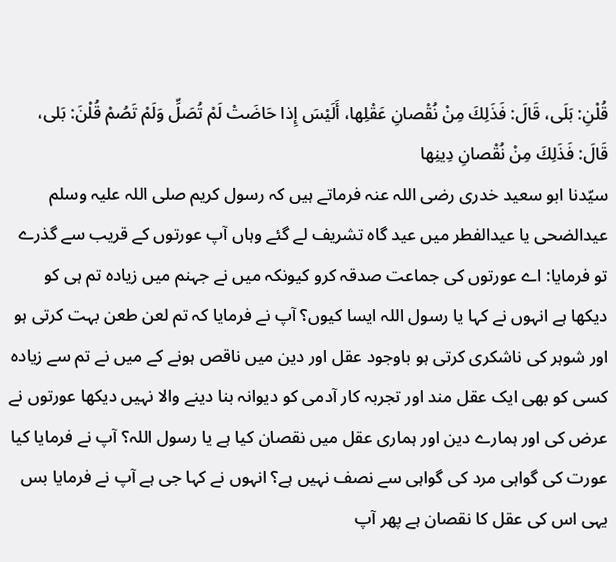قُلْنِ: بَلَى، قَالَ: فَذَلِكَ مِنْ نُقْصانِ عَقْلِها، أَلَيْسَ إِذا حَاضَتْ لَمْ تُصَلِّ وَلَمْ تَصُمْ قُلْنَ: بَلى، قَالَ: فَذَلِكَ مِنْ نُقْصانِ دِينِها
سیّدنا ابو سعید خدری رضی اللہ عنہ فرماتے ہیں کہ رسول کریم صلی اللہ علیہ وسلم عیدالضحی یا عیدالفطر میں عید گاہ تشریف لے گئے وہاں آپ عورتوں کے قریب سے گذرے تو فرمایا: اے عورتوں کی جماعت صدقہ کرو کیونکہ میں نے جہنم میں زیادہ تم ہی کو دیکھا ہے انہوں نے کہا یا رسول اللہ ایسا کیوں؟ آپ نے فرمایا کہ تم لعن طعن بہت کرتی ہو اور شوہر کی ناشکری کرتی ہو باوجود عقل اور دین میں ناقص ہونے کے میں نے تم سے زیادہ کسی کو بھی ایک عقل مند اور تجربہ کار آدمی کو دیوانہ بنا دینے والا نہیں دیکھا عورتوں نے عرض کی اور ہمارے دین اور ہماری عقل میں نقصان کیا ہے یا رسول اللہ؟ آپ نے فرمایا کیا عورت کی گواہی مرد کی گواہی سے نصف نہیں ہے؟ انہوں نے کہا جی ہے آپ نے فرمایا بس یہی اس کی عقل کا نقصان ہے پھر آپ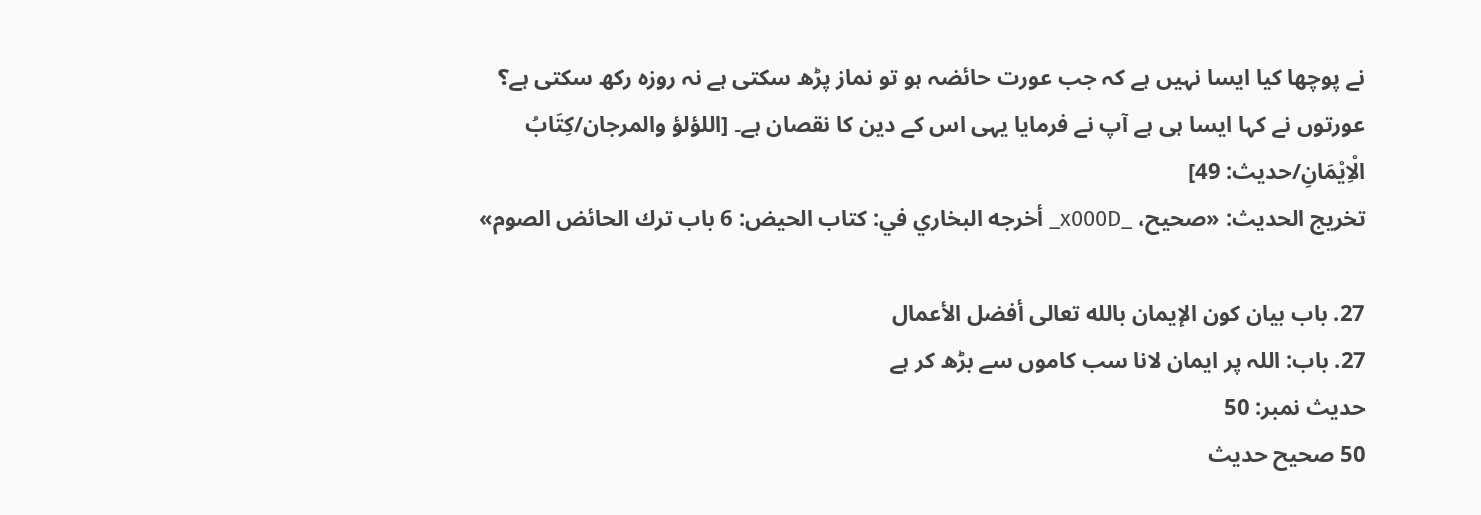نے پوچھا کیا ایسا نہیں ہے کہ جب عورت حائضہ ہو تو نماز پڑھ سکتی ہے نہ روزہ رکھ سکتی ہے؟ عورتوں نے کہا ایسا ہی ہے آپ نے فرمایا یہی اس کے دین کا نقصان ہے۔ [اللؤلؤ والمرجان/کِتَابُ الْاِیْمَانِ/حدیث: 49]
تخریج الحدیث: «صحیح، _x000D_ أخرجه البخاري في: كتاب الحيض: 6 باب ترك الحائض الصوم»

27. باب بيان كون الإيمان بالله تعالى أفضل الأعمال
27. باب: اللہ پر ایمان لانا سب کاموں سے بڑھ کر ہے
حدیث نمبر: 50
50 صحيح حديث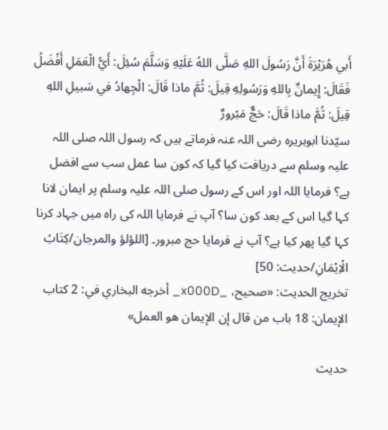أَبي هُرَيْرَةَ أَنَّ رَسُولَ اللهِ صَلَّى اللهُ عَلَيْهِ وَسَلَّمَ سُئِلَ: أَيُّ الْعَمَلِ أَفْضَلُ فَقَالَ: إِيمانٌ بِاللهِ وَرَسُولِهِ قِيلَ: ثُمَّ ماذا قَالَ: الْجِهادُ في سَبيلِ اللهِ قِيلَ: ثُمَّ ماذا قَالَ: حَجٌّ مَبْرورٌ
سیّدنا ابوہریرہ رضی اللہ عنہ فرماتے ہیں کہ رسول اللہ صلی اللہ علیہ وسلم سے دریافت کیا گیا کہ کون سا عمل سب سے افضل ہے؟ فرمایا اللہ اور اس کے رسول صلی اللہ علیہ وسلم پر ایمان لانا کہا گیا اس کے بعد کون سا؟ آپ نے فرمایا اللہ کی راہ میں جہاد کرنا کہا گیا پھر کیا ہے؟ آپ نے فرمایا حج مبرور۔ [اللؤلؤ والمرجان/کِتَابُ الْاِیْمَانِ/حدیث: 50]
تخریج الحدیث: «صحیح، _x000D_ أخرجه البخاري في: 2 كتاب الإيمان: 18 باب من قال إن الإيمان هو العمل»

حدیث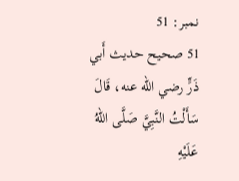نمبر: 51
51 صحيح حديث أَبي ذَرٍّ رضي الله عنه، قَالَ سَأَلْتُ النَّبِيَّ صَلَّى اللهُ عَلَيْهِ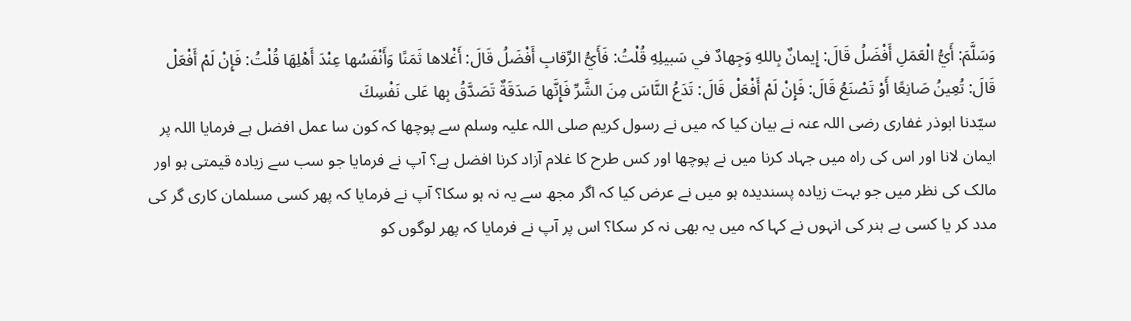وَسَلَّمَ: أَيُّ الْعَمَلِ أَفْضَلُ قَالَ: إِيمانٌ بِاللهِ وَجِهادٌ في سَبيلِهِ قُلْتُ: فَأَيُّ الرِّقابِ أَفْضَلُ قَالَ: أَغْلاها ثَمَنًا وَأَنْفَسُها عِنْدَ أَهْلِهَا قُلْتُ: فَإِنْ لَمْ أَفْعَلْ قَالَ: تُعِينُ صَانِعًا أَوْ تَصْنَعُ قَالَ: فَإِنْ لَمْ أَفْعَلْ قَالَ: تَدَعُ النَّاسَ مِنَ الشَّرِّ فَإِنَّها صَدَقَةٌ تَصَدَّقُ بِها عَلى نَفْسِكَ
سیّدنا ابوذر غفاری رضی اللہ عنہ نے بیان کیا کہ میں نے رسول کریم صلی اللہ علیہ وسلم سے پوچھا کہ کون سا عمل افضل ہے فرمایا اللہ پر ایمان لانا اور اس کی راہ میں جہاد کرنا میں نے پوچھا اور کس طرح کا غلام آزاد کرنا افضل ہے؟ آپ نے فرمایا جو سب سے زیادہ قیمتی ہو اور مالک کی نظر میں جو بہت زیادہ پسندیدہ ہو میں نے عرض کیا کہ اگر مجھ سے یہ نہ ہو سکا؟ آپ نے فرمایا کہ پھر کسی مسلمان کاری گر کی مدد کر یا کسی بے ہنر کی انہوں نے کہا کہ میں یہ بھی نہ کر سکا؟ اس پر آپ نے فرمایا کہ پھر لوگوں کو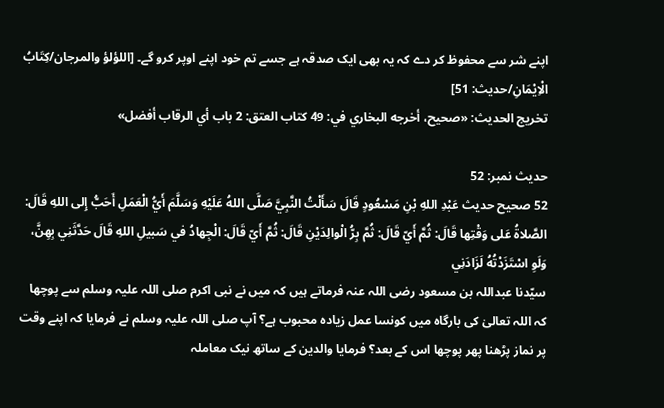اپنے شر سے محفوظ کر دے کہ یہ بھی ایک صدقہ ہے جسے تم خود اپنے اوپر کرو گے۔ [اللؤلؤ والمرجان/کِتَابُ الْاِیْمَانِ/حدیث: 51]
تخریج الحدیث: «صحیح، أخرجه البخاري في: 49 كتاب العتق: 2 باب أي الرقاب أفضل»

حدیث نمبر: 52
52 صحيح حديث عَبْدِ اللهِ بْنِ مَسْعُودٍ قَالَ سَأَلْتُ النَّبِيَّ صَلَّى اللهُ عَلَيْهِ وَسَلَّمَ أَيُّ الْعَمَلِ أَحَبُّ إِلى اللهِ قَالَ: الصَّلاةُ عَلى وَقْتِها قَالَ: ثُمَّ أَيّ قَالَ: ثُمَّ بِرُّ الْوالِدَيْنِ قَالَ: ثُمَّ أَيّ قَالَ: الْجِهادُ في سَبيلِ اللهِ قَالَ حَدَّثَنِي بِهِنَّ، وَلَوِ اسْتَزَدْتُهُ لَزَادَنِي
سیّدنا عبداللہ بن مسعود رضی اللہ عنہ فرماتے ہیں کہ میں نے نبی اکرم صلی اللہ علیہ وسلم سے پوچھا کہ اللہ تعالیٰ کی بارگاہ میں کونسا عمل زیادہ محبوب ہے؟ آپ صلی اللہ علیہ وسلم نے فرمایا کہ اپنے وقت پر نماز پڑھنا پھر پوچھا اس کے بعد؟ فرمایا والدین کے ساتھ نیک معاملہ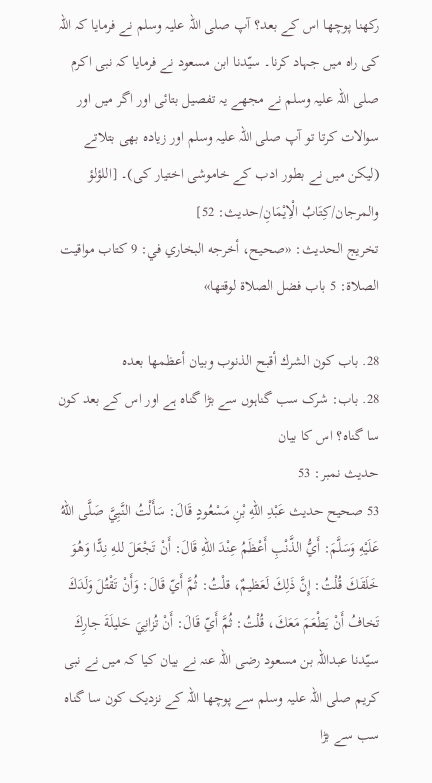رکھنا پوچھا اس کے بعد؟ آپ صلی اللہ علیہ وسلم نے فرمایا کہ اللہ کی راہ میں جہاد کرنا۔ سیّدنا ابن مسعود نے فرمایا کہ نبی اکرم صلی اللہ علیہ وسلم نے مجھے یہ تفصیل بتائی اور اگر میں اور سوالات کرتا تو آپ صلی اللہ علیہ وسلم اور زیادہ بھی بتلاتے (لیکن میں نے بطور ادب کے خاموشی اختیار کی)۔ [اللؤلؤ والمرجان/کِتَابُ الْاِیْمَانِ/حدیث: 52]
تخریج الحدیث: «صحیح، أخرجه البخاري في: 9 كتاب مواقيت الصلاة: 5 باب فضل الصلاة لوقتها»

28. باب كون الشرك أقبح الذنوب وبيان أعظمها بعده
28. باب: شرک سب گناہوں سے بڑا گناہ ہے اور اس کے بعد کون سا گناہ؟ اس کا بیان
حدیث نمبر: 53
53 صحيح حديث عَبْدِ اللهِ بْنِ مَسْعُودٍ قَالَ: سَأَلْتُ النَّبِيَّ صَلَّى اللهُ عَلَيْهِ وَسَلَّمَ: أَيُّ الذَّنْبِ أَعْظَمُ عِنْدَ اللهِ قَالَ: أَنْ تَجْعَلَ للهِ نِدًّا وَهُوَ خَلَقَكَ قُلْتُ: إِنَّ ذَلِكَ لَعَظيمٌ، قلْتُ: ثُمَّ أَيّ قَالَ: وَأَنْ تَقْتُلَ وَلَدَكَ تَخافُ أَنْ يَطْعَمَ مَعَكَ، قُلْتُ: ثُمَّ أَيّ قَالَ: أَنْ تُزانِيَ حَليلَةَ جارِكَ
سیّدنا عبداللہ بن مسعود رضی اللہ عنہ نے بیان کیا کہ میں نے نبی کریم صلی اللہ علیہ وسلم سے پوچھا اللہ کے نزدیک کون سا گناہ سب سے بڑا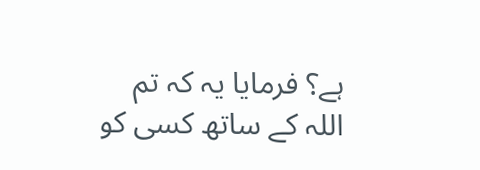ہے؟ فرمایا یہ کہ تم اللہ کے ساتھ کسی کو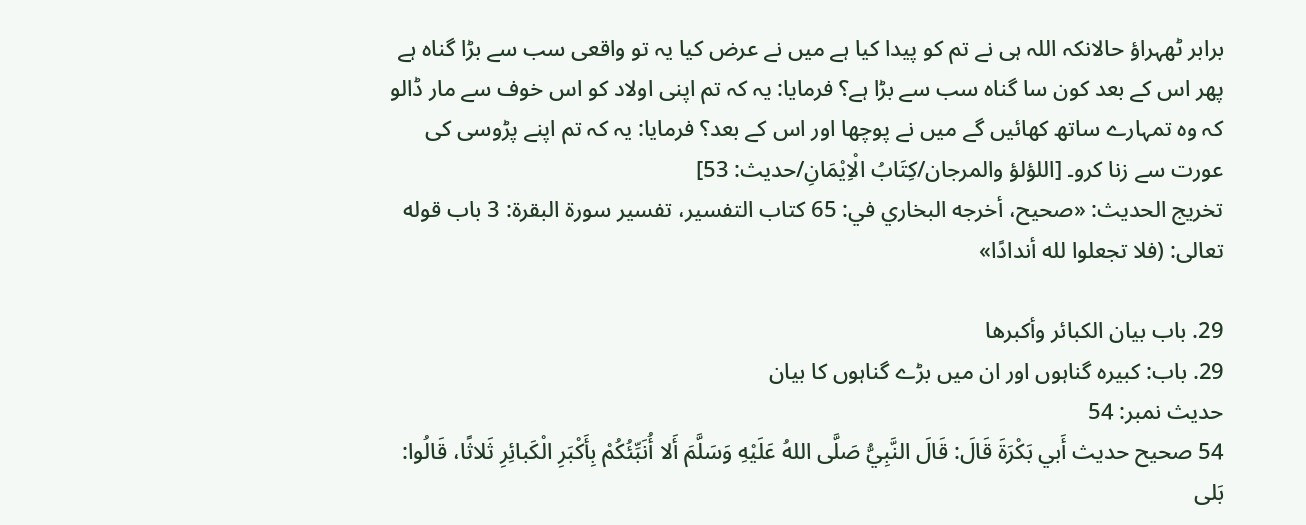برابر ٹھہراؤ حالانکہ اللہ ہی نے تم کو پیدا کیا ہے میں نے عرض کیا یہ تو واقعی سب سے بڑا گناہ ہے پھر اس کے بعد کون سا گناہ سب سے بڑا ہے؟ فرمایا: یہ کہ تم اپنی اولاد کو اس خوف سے مار ڈالو کہ وہ تمہارے ساتھ کھائیں گے میں نے پوچھا اور اس کے بعد؟ فرمایا: یہ کہ تم اپنے پڑوسی کی عورت سے زنا کرو۔ [اللؤلؤ والمرجان/کِتَابُ الْاِیْمَانِ/حدیث: 53]
تخریج الحدیث: «صحیح، أخرجه البخاري في: 65 كتاب التفسير، تفسير سورة البقرة: 3 باب قوله تعالى: (فلا تجعلوا لله أندادًا»

29. باب بيان الكبائر وأكبرها
29. باب: کبیرہ گناہوں اور ان میں بڑے گناہوں کا بیان
حدیث نمبر: 54
54 صحيح حديث أَبي بَكْرَةَ قَالَ: قَالَ النَّبِيُّ صَلَّى اللهُ عَلَيْهِ وَسَلَّمَ أَلا أُنَبِّئُكُمْ بِأَكْبَرِ الْكَبائِرِ ثَلاثًا، قَالُوا: بَلى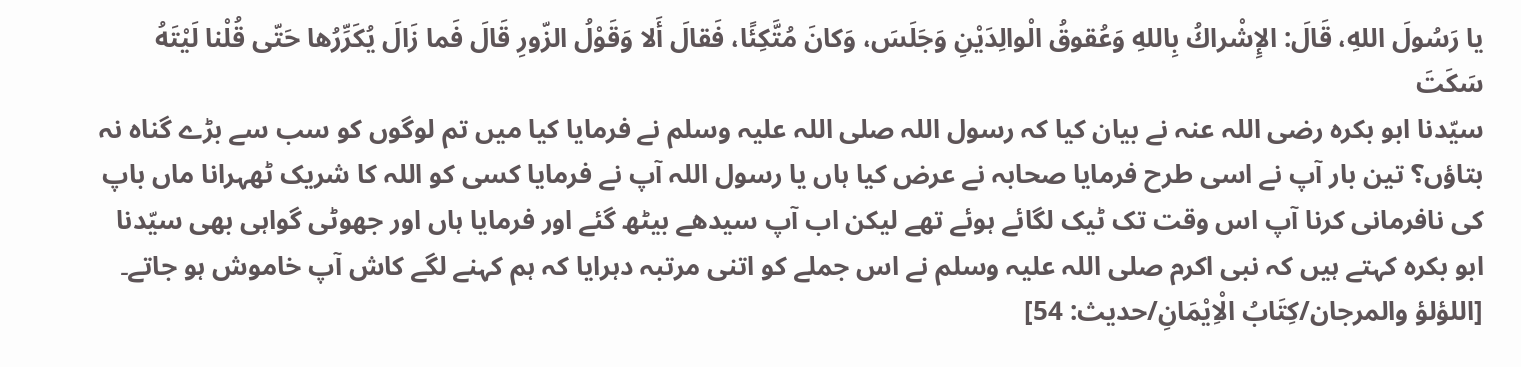يا رَسُولَ اللهِ، قَالَ: الإِشْراكُ بِاللهِ وَعُقوقُ الْوالِدَيْنِ وَجَلَسَ، وَكانَ مُتَّكِئًا، فَقالَ أَلا وَقَوْلُ الزّورِ قَالَ فَما زَالَ يُكَرِّرُها حَتّى قُلْنا لَيْتَهُ سَكَتَ
سیّدنا ابو بکرہ رضی اللہ عنہ نے بیان کیا کہ رسول اللہ صلی اللہ علیہ وسلم نے فرمایا کیا میں تم لوگوں کو سب سے بڑے گناہ نہ بتاؤں؟ تین بار آپ نے اسی طرح فرمایا صحابہ نے عرض کیا ہاں یا رسول اللہ آپ نے فرمایا کسی کو اللہ کا شریک ٹھہرانا ماں باپ کی نافرمانی کرنا آپ اس وقت تک ٹیک لگائے ہوئے تھے لیکن اب آپ سیدھے بیٹھ گئے اور فرمایا ہاں اور جھوٹی گواہی بھی سیّدنا ابو بکرہ کہتے ہیں کہ نبی اکرم صلی اللہ علیہ وسلم نے اس جملے کو اتنی مرتبہ دہرایا کہ ہم کہنے لگے کاش آپ خاموش ہو جاتے۔ [اللؤلؤ والمرجان/کِتَابُ الْاِیْمَانِ/حدیث: 54]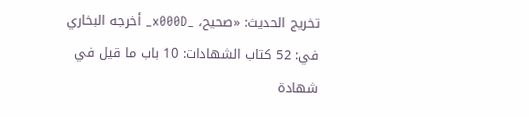تخریج الحدیث: «صحیح، _x000D_ أخرجه البخاري في: 52 كتاب الشهادات: 10 باب ما قيل في شهادة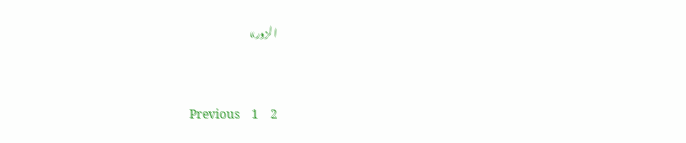الزور»


Previous    1    2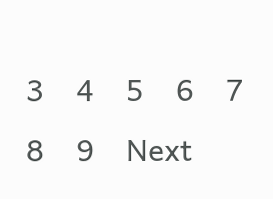3    4    5    6    7    8    9    Next